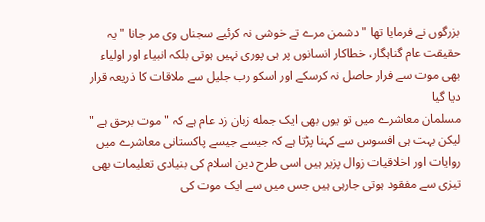بزرگوں نے فرمایا تھا " دشمن مرے تے خوشی نہ کرئیے سجناں وی مر جانا " یہ حقیقت عام گناہگار، خطاکار انسانوں پر ہی پوری نہیں ہوتی بلکہ انبیاء اور اولیاء بھی موت سے فرار حاصل نہ کرسکے اور اسکو رب جلیل سے ملاقات کا ذریعہ قرار دیا گیا
مسلمان معاشرے میں تو یوں بھی ایک جمله زبان زد عام ہے کہ " موت برحق ہے " لیکن بہت ہی افسوس سے کہنا پڑتا ہے کہ جیسے جیسے پاکستانی معاشرے میں روایات اور اخلاقیات زوال پزیر ہیں اسی طرح دین اسلام کی بنیادی تعلیمات بھی تیزی سے مفقود ہوتی جارہی ہیں جس میں سے ایک موت کی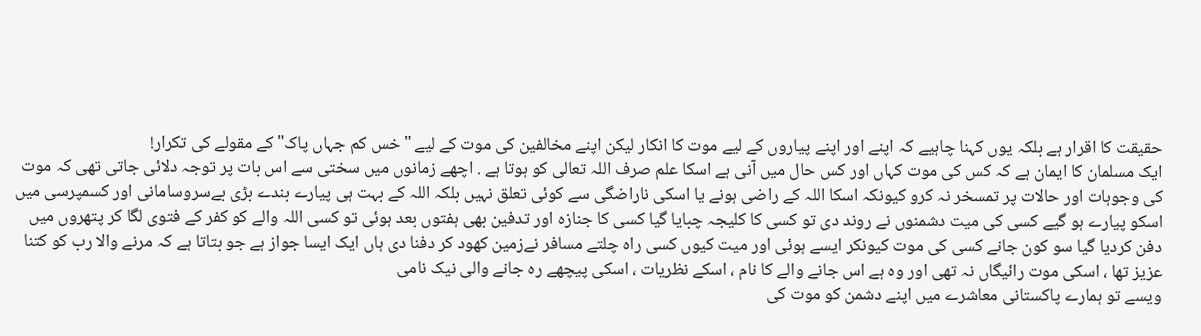حقیقت کا اقرار ہے بلکہ یوں کہنا چاہیے کہ اپنے اور اپنے پیاروں کے لیے موت کا انکار لیکن اپنے مخالفین کی موت کے لیے "خس کم جہاں پاک" کے مقولے کی تکرار!
ایک مسلمان کا ایمان ہے کہ کس کی موت کہاں اور کس حال میں آنی ہے اسکا علم صرف اللہ تعالی کو ہوتا ہے . اچھے زمانوں میں سختی سے اس بات پر توجہ دلائی جاتی تھی کہ موت کی وجوہات اور حالات پر تمسخر نہ کرو کیونکہ اسکا اللہ کے راضی ہونے یا اسکی ناراضگی سے کوئی تعلق نہیں بلکہ اللہ کے بہت ہی پیارے بندے بڑی بےسروسامانی اور کسمپرسی میں اسکو پیارے ہو گیے کسی کی میت دشمنوں نے روند دی تو کسی کا کلیجہ چبایا گیا کسی کا جنازہ اور تدفین بھی ہفتوں بعد ہوئی تو کسی اللہ والے کو کفر کے فتوی لگا کر پتھروں میں دفن کردیا گیا سو کون جانے کسی کی موت کیونکر ایسے ہوئی اور میت کیوں کسی راہ چلتے مسافر نےزمین کھود کر دفنا دی ہاں ایک ایسا جواز ہے جو بتاتا ہے کہ مرنے والا رب کو کتنا عزیز تھا ، اسکی موت رائیگاں نہ تھی اور وہ ہے اس جانے والے کا نام ، اسکے نظریات ، اسکی پیچھے رہ جانے والی نیک نامی
ویسے تو ہمارے پاکستانی معاشرے میں اپنے دشمن کو موت کی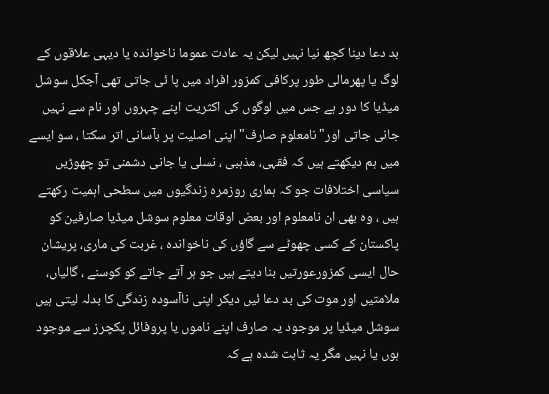بد دعا دینا کچھ نیا نہیں لیکن یہ عادت عموما ناخواندہ یا دیہی علاقوں کے لوگ یا پھرمالی طور پرکافی کمزور افراد میں پا ئی جاتی تھی آجکل سوشل میڈیا کا دور ہے جس میں لوگوں کی اکثریت اپنے چہروں اور نام سے نہیں جانی جاتی اور" نامعلوم صارف" اپنی اصلیت پر بآسانی اتر سکتا ، سو ایسے میں ہم دیکھتے ہیں کہ فقہی، مذہبی ، نسلی یا جانی دشمنی تو چھوڑیں سیاسی اختلافات جو کہ ہماری روزمرہ زندگیوں میں سطحی اہمیت رکھتے ہیں ، وہ بھی ان نامعلوم اور بعض اوقات معلوم سوشل میڈیا صارفین کو پاکستان کے کسی چھوٹے سے گاؤں کی ناخواندہ ، غربت کی ماری، پریشان حال ایسی کمزورعورتیں بنا دیتے ہیں جو ہر آتے جاتے کو کوسنے ، گالیاں، ملامتیں اور موت کی بد دعا ئیں دیکر اپنی ناآسودہ زندگی کا بدلہ لیتی ہیں
سوشل میڈیا پر موجود یہ صارف اپنے ناموں یا پروفائل پکچرز سے موجود ہوں یا نہیں مگر یہ ثابت شدہ ہے کہ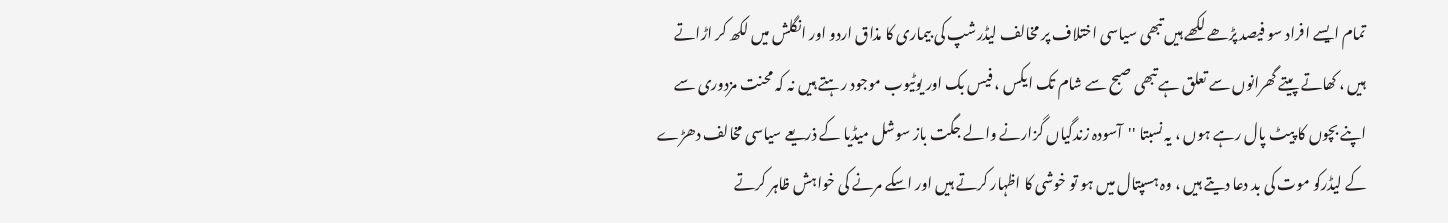تمام ایسے افراد سو فیصد پڑھے لکھے ہیں تبھی سیاسی اختلاف پر مخالف لیڈرشپ کی بیماری کا مذاق اردو اور انگلش میں لکھ کر اڑاتے ہیں ، کھاتے پیتے گھرانوں سے تعلق ہے تبھی صبح سے شام تک ایکس ، فیس بک اور یوٹیوب موجود رہتے ہیں نہ کہ محنت مزدوری سے اپنے بچوں کا پیٹ پال رہے ہوں ، یہ نسبتا ''آسودہ زندگیاں گزارنے والے جگت باز سوشل میڈیا کے ذریعے سیاسی مخالف دھڑے کے لیڈرکو موت کی بد دعا دیتے ہیں ، وہ ہسپتال میں ہو تو خوشی کا اظہار کرتے ہیں اور اسکے مرنے کی خواہش ظاہر کرتے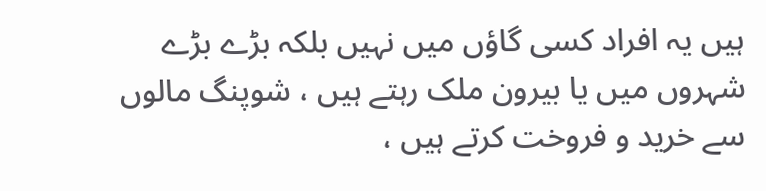ہیں یہ افراد کسی گاؤں میں نہیں بلکہ بڑے بڑے شہروں میں یا بیرون ملک رہتے ہیں ، شوپنگ مالوں سے خرید و فروخت کرتے ہیں ،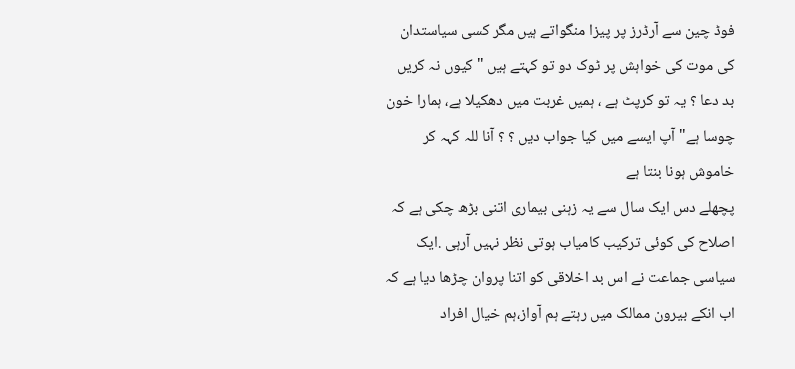فوڈ چین سے آرڈرز پر پیزا منگواتے ہیں مگر کسی سیاستدان کی موت کی خواہش پر ٹوک دو تو کہتے ہیں " کیوں نہ کریں بد دعا ؟ یہ تو کرپٹ ہے ، ہمیں غربت میں دھکیلا ہے، ہمارا خون چوسا ہے" آپ ایسے میں کیا جواب دیں ؟ ؟ آنا للہ کہہ کر خاموش ہونا بنتا ہے
پچھلے دس ایک سال سے یہ زہنی بیماری اتنی بڑھ چکی ہے کہ اصلاح کی کوئی ترکیب کامیاب ہوتی نظر نہیں آرہی .ایک سیاسی جماعت نے اس بد اخلاقی کو اتنا پروان چڑھا دیا ہے کہ اب انکے بیرون ممالک میں رہتے ہم آواز،ہم خیال افراد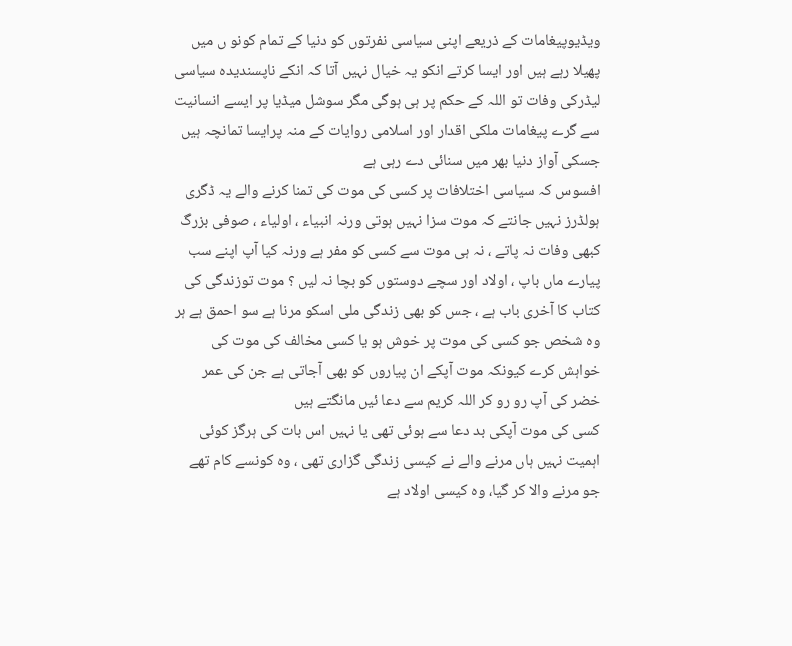ویڈیوپیغامات کے ذریعے اپنی سیاسی نفرتوں کو دنیا کے تمام کونو ں میں پھیلا رہے ہیں اور ایسا کرتے انکو یہ خیال نہیں آتا کہ انکے ناپسندیدہ سیاسی لیڈرکی وفات تو اللہ کے حکم پر ہی ہوگی مگر سوشل میڈیا پر ایسے انسانیت سے گرے پیغامات ملکی اقدار اور اسلامی روایات کے منہ پرایسا تمانچہ ہیں جسکی آواز دنیا بھر میں سنائی دے رہی ہے
افسوس کہ سیاسی اختلافات پر کسی کی موت کی تمنا کرنے والے یہ ڈگری ہولڈرز نہیں جانتے کہ موت سزا نہیں ہوتی ورنہ انبیاء ، اولیاء ، صوفی بزرگ کبھی وفات نہ پاتے ، نہ ہی موت سے کسی کو مفر ہے ورنہ کیا آپ اپنے سب پیارے ماں باپ ، اولاد اور سچے دوستوں کو بچا نہ لیں ؟ موت توزندگی کی کتاب کا آخری باب ہے ، جس کو بھی زندگی ملی اسکو مرنا ہے سو احمق ہے ہر وہ شخص جو کسی کی موت پر خوش ہو یا کسی مخالف کی موت کی خواہش کرے کیونکہ موت آپکے ان پیاروں کو بھی آجاتی ہے جن کی عمر خضر کی آپ رو رو کر اللہ کریم سے دعا ئیں مانگتے ہیں
کسی کی موت آپکی بد دعا سے ہوئی تھی یا نہیں اس بات کی ہرگز کوئی اہمیت نہیں ہاں مرنے والے نے کیسی زندگی گزاری تھی ، وہ کونسے کام تھے جو مرنے والا کر گیا، وہ کیسی اولاد ہے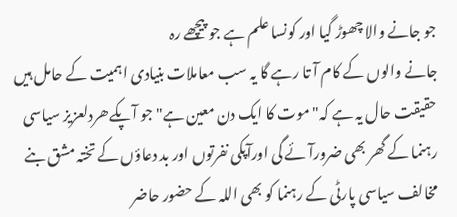جو جانے والا چھوڑ گیا اور کونسا علم ہے جو پیچھے رہ
جانے والوں کے کام آ تا رہے گا یہ سب معاملات بنیادی اہمیت کے حامل ہیں
حقیقت حال یہ ہے کہ" موت کا ایک دن معین ہے" جو آپکےھردلعزیز سیاسی رہنما کے گھر بھی ضرورآ ئے گی اورآپکی نفرتوں اور بد دعاؤں کے تختہ مشق بنے مخالف سیاسی پارٹی کے رہنما کو بھی اللہ کے حضور حاضر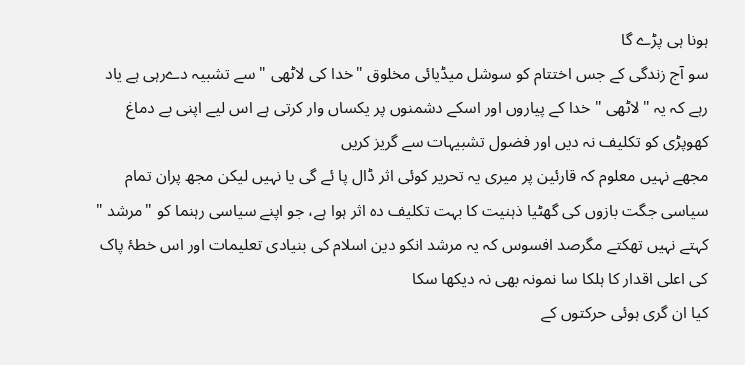ہونا ہی پڑے گا
سو آج زندگی کے جس اختتام کو سوشل میڈیائی مخلوق "خدا کی لاٹھی " سے تشبیہ دےرہی ہے یاد رہے کہ یہ "لاٹھی " خدا کے پیاروں اور اسکے دشمنوں پر یکساں وار کرتی ہے اس لیے اپنی بے دماغ کھوپڑی کو تکلیف نہ دیں اور فضول تشبیہات سے گریز کریں
مجھے نہیں معلوم کہ قارئین پر میری یہ تحریر کوئی اثر ڈال پا ئے گی یا نہیں لیکن مجھ پران تمام سیاسی جگت بازوں کی گھٹیا ذہنیت کا بہت تکلیف دہ اثر ہوا ہے، جو اپنے سیاسی رہنما کو "مرشد " کہتے نہیں تھکتے مگرصد افسوس کہ یہ مرشد انکو دین اسلام کی بنیادی تعلیمات اور اس خطۂ پاک کی اعلی اقدار کا ہلکا سا نمونہ بھی نہ دیکھا سکا
کیا ان گری ہوئی حرکتوں کے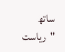ساتھ "ریاست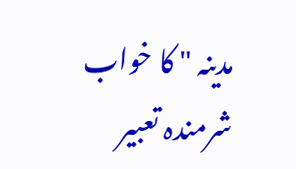مدینہ " کا خواب شرمندہ تعبیر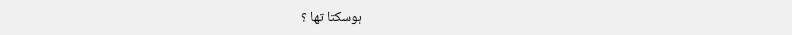ہوسکتا تھا ؟